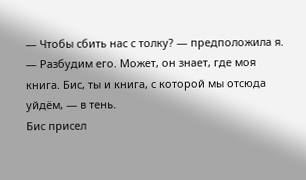— Чтобы сбить нас с толку? — предположила я. — Разбудим его. Может, он знает, где моя книга. Бис, ты и книга, с которой мы отсюда уйдём, — в тень.
Бис присел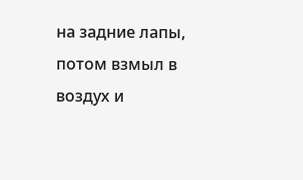на задние лапы, потом взмыл в воздух и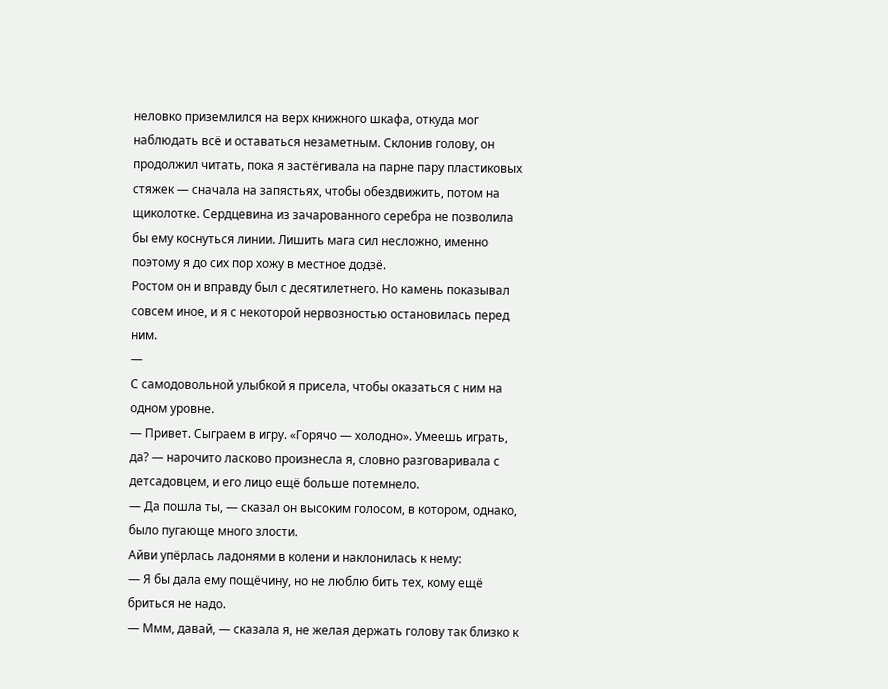неловко приземлился на верх книжного шкафа, откуда мог наблюдать всё и оставаться незаметным. Склонив голову, он продолжил читать, пока я застёгивала на парне пару пластиковых стяжек — сначала на запястьях, чтобы обездвижить, потом на щиколотке. Сердцевина из зачарованного серебра не позволила бы ему коснуться линии. Лишить мага сил несложно, именно поэтому я до сих пор хожу в местное додзё.
Ростом он и вправду был с десятилетнего. Но камень показывал совсем иное, и я с некоторой нервозностью остановилась перед ним.
—
С самодовольной улыбкой я присела, чтобы оказаться с ним на одном уровне.
— Привет. Сыграем в игру. «Горячо — холодно». Умеешь играть, да? — нарочито ласково произнесла я, словно разговаривала с детсадовцем, и его лицо ещё больше потемнело.
— Да пошла ты, — сказал он высоким голосом, в котором, однако, было пугающе много злости.
Айви упёрлась ладонями в колени и наклонилась к нему:
— Я бы дала ему пощёчину, но не люблю бить тех, кому ещё бриться не надо.
— Ммм, давай, — сказала я, не желая держать голову так близко к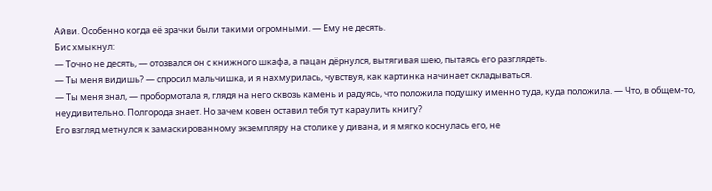Айви. Особенно когда её зрачки были такими огромными. — Ему не десять.
Бис хмыкнул:
— Точно не десять, — отозвался он с книжного шкафа, а пацан дёрнулся, вытягивая шею, пытаясь его разглядеть.
— Ты меня видишь? — спросил мальчишка, и я нахмурилась, чувствуя, как картинка начинает складываться.
— Ты меня знал, — пробормотала я, глядя на него сквозь камень и радуясь, что положила подушку именно туда, куда положила. — Что, в общем-то, неудивительно. Полгорода знает. Но зачем ковен оставил тебя тут караулить книгу?
Его взгляд метнулся к замаскированному экземпляру на столике у дивана, и я мягко коснулась его, не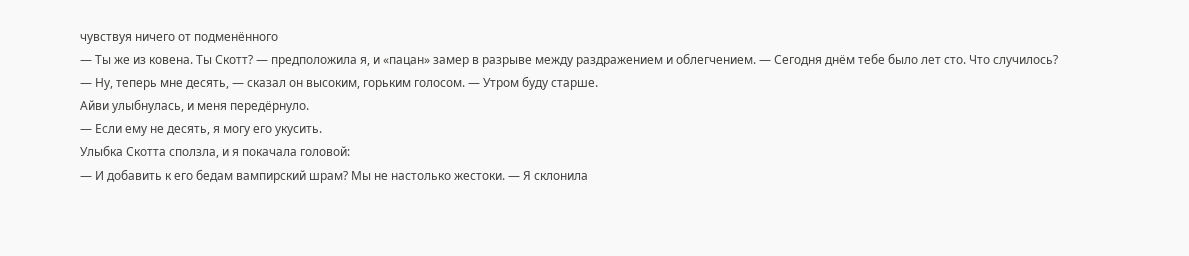чувствуя ничего от подменённого
— Ты же из ковена. Ты Скотт? — предположила я, и «пацан» замер в разрыве между раздражением и облегчением. — Сегодня днём тебе было лет сто. Что случилось?
— Ну, теперь мне десять, — сказал он высоким, горьким голосом. — Утром буду старше.
Айви улыбнулась, и меня передёрнуло.
— Если ему не десять, я могу его укусить.
Улыбка Скотта сползла, и я покачала головой:
— И добавить к его бедам вампирский шрам? Мы не настолько жестоки. — Я склонила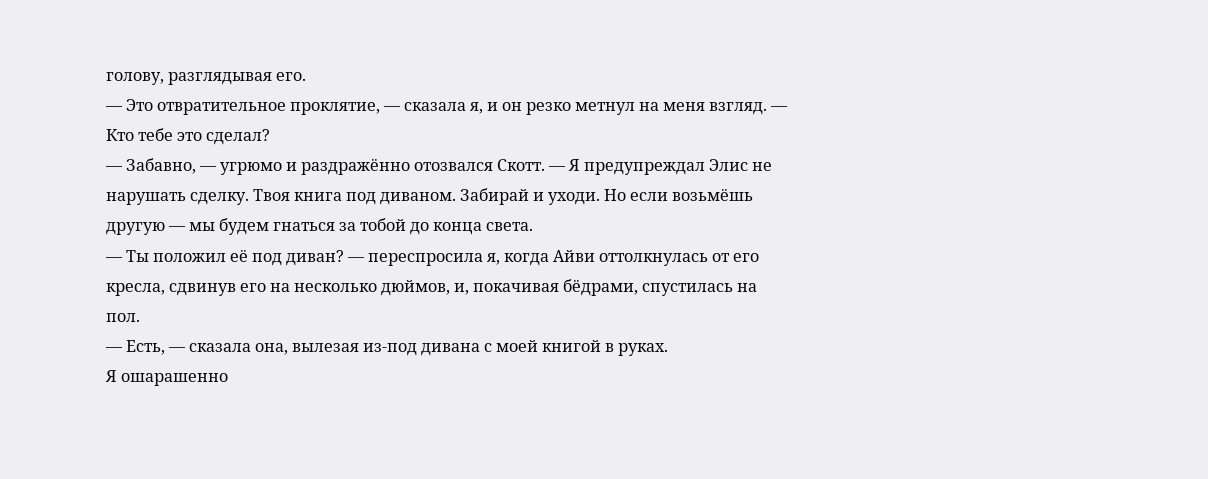голову, разглядывая его.
— Это отвратительное проклятие, — сказала я, и он резко метнул на меня взгляд. — Кто тебе это сделал?
— Забавно, — угрюмо и раздражённо отозвался Скотт. — Я предупреждал Элис не нарушать сделку. Твоя книга под диваном. Забирай и уходи. Но если возьмёшь другую — мы будем гнаться за тобой до конца света.
— Ты положил её под диван? — переспросила я, когда Айви оттолкнулась от его кресла, сдвинув его на несколько дюймов, и, покачивая бёдрами, спустилась на пол.
— Есть, — сказала она, вылезая из-под дивана с моей книгой в руках.
Я ошарашенно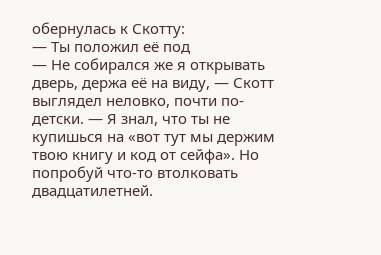обернулась к Скотту:
— Ты положил её под
— Не собирался же я открывать дверь, держа её на виду, — Скотт выглядел неловко, почти по-детски. — Я знал, что ты не купишься на «вот тут мы держим твою книгу и код от сейфа». Но попробуй что-то втолковать двадцатилетней.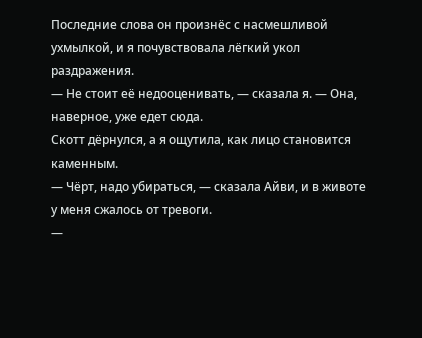Последние слова он произнёс с насмешливой ухмылкой, и я почувствовала лёгкий укол раздражения.
— Не стоит её недооценивать, — сказала я. — Она, наверное, уже едет сюда.
Скотт дёрнулся, а я ощутила, как лицо становится каменным.
— Чёрт, надо убираться, — сказала Айви, и в животе у меня сжалось от тревоги.
—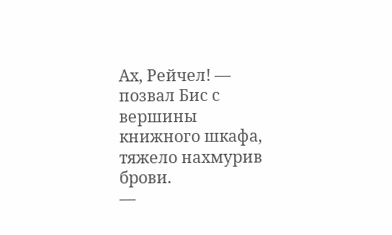Ах, Рейчел! — позвал Бис с вершины книжного шкафа, тяжело нахмурив брови.
—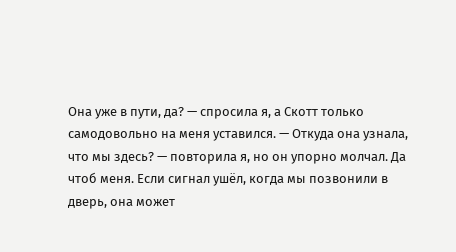Она уже в пути, да? — спросила я, а Скотт только самодовольно на меня уставился. — Откуда она узнала, что мы здесь? — повторила я, но он упорно молчал. Да чтоб меня. Если сигнал ушёл, когда мы позвонили в дверь, она может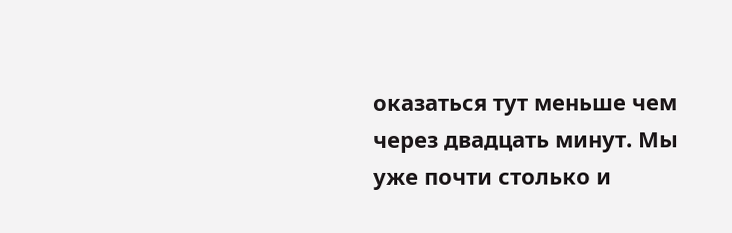оказаться тут меньше чем через двадцать минут. Мы уже почти столько и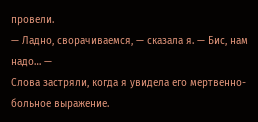провели.
— Ладно, сворачиваемся, — сказала я. — Бис, нам надо… —
Слова застряли, когда я увидела его мертвенно-больное выражение.